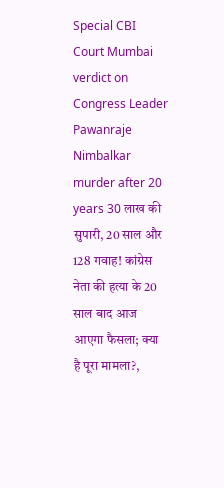Special CBI Court Mumbai verdict on Congress Leader Pawanraje Nimbalkar murder after 20 years 30 लाख की सुपारी, 20 साल और 128 गवाह! कांग्रेस नेता की हत्या के 20 साल बाद आज आएगा फैसला; क्या है पूरा मामला?,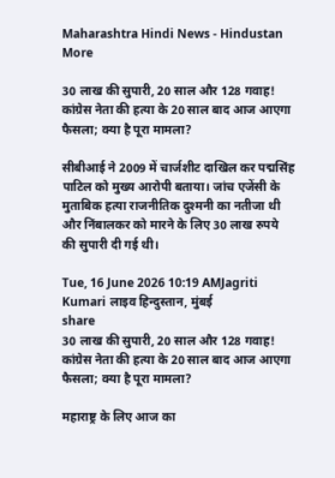Maharashtra Hindi News - Hindustan
More

30 लाख की सुपारी, 20 साल और 128 गवाह! कांग्रेस नेता की हत्या के 20 साल बाद आज आएगा फैसला; क्या है पूरा मामला?

सीबीआई ने 2009 में चार्जशीट दाखिल कर पद्मसिंह पाटिल को मुख्य आरोपी बताया। जांच एजेंसी के मुताबिक हत्या राजनीतिक दुश्मनी का नतीजा थी और निंबालकर को मारने के लिए 30 लाख रुपये की सुपारी दी गई थी।

Tue, 16 June 2026 10:19 AMJagriti Kumari लाइव हिन्दुस्तान, मुंबई
share
30 लाख की सुपारी, 20 साल और 128 गवाह! कांग्रेस नेता की हत्या के 20 साल बाद आज आएगा फैसला; क्या है पूरा मामला?

महाराष्ट्र के लिए आज का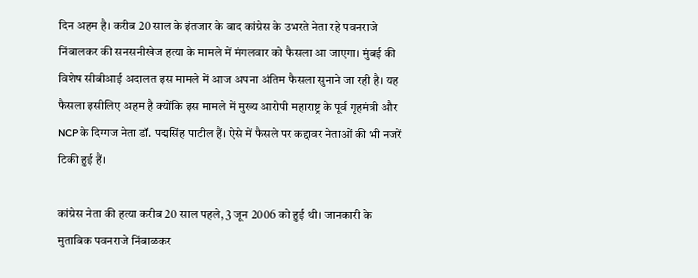दिन अहम है। करीब 20 साल के इंतजार के बाद कांग्रेस के उभरते नेता रहे पवनराजे निंबालकर की सनसनीखेज हत्या के मामले में मंगलवार को फैसला आ जाएगा। मुंबई की विशेष सीबीआई अदालत इस मामले में आज अपना अंतिम फैसला सुनाने जा रही है। यह फैसला इसीलिए अहम है क्योंकि इस मामले में मुख्य आरोपी महाराष्ट्र के पूर्व गृहमंत्री और NCP के दिग्गज नेता डॉ. पद्मसिंह पाटील हैं। ऐसे में फैसले पर कद्दावर नेताओं की भी नजरें टिकी हुई हैं।

कांग्रेस नेता की हत्या करीब 20 साल पहले, 3 जून 2006 को हुई थी। जानकारी के मुताबिक पवनराजे निंबाळकर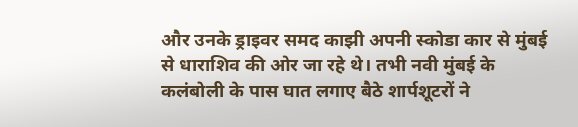और उनके ड्राइवर समद काझी अपनी स्कोडा कार से मुंबई से धाराशिव की ओर जा रहे थे। तभी नवी मुंबई के कलंबोली के पास घात लगाए बैठे शार्पशूटरों ने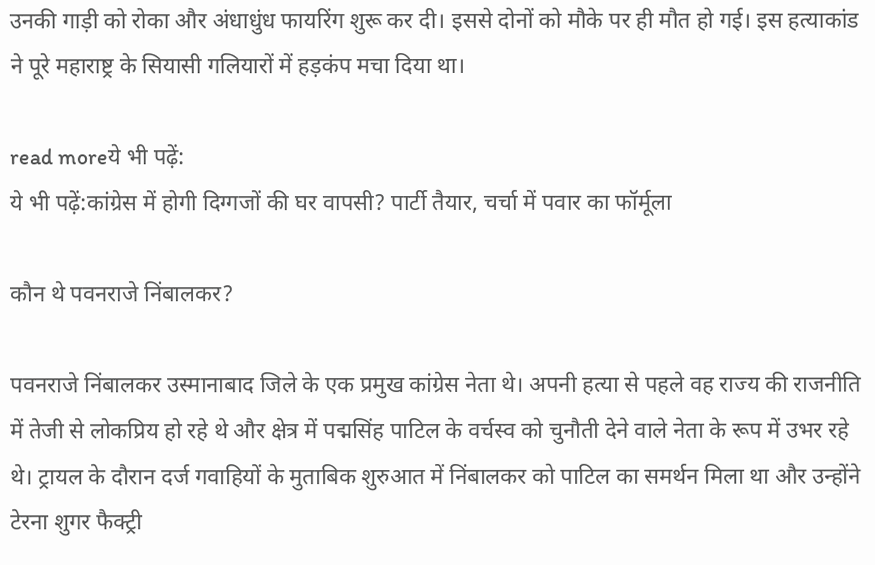उनकी गाड़ी को रोका और अंधाधुंध फायरिंग शुरू कर दी। इससे दोनों को मौके पर ही मौत हो गई। इस हत्याकांड ने पूरे महाराष्ट्र के सियासी गलियारों में हड़कंप मचा दिया था।

read moreये भी पढ़ें:
ये भी पढ़ें:कांग्रेस में होगी दिग्गजों की घर वापसी? पार्टी तैयार, चर्चा में पवार का फॉर्मूला

कौन थे पवनराजे निंबालकर?

पवनराजे निंबालकर उस्मानाबाद जिले के एक प्रमुख कांग्रेस नेता थे। अपनी हत्या से पहले वह राज्य की राजनीति में तेजी से लोकप्रिय हो रहे थे और क्षेत्र में पद्मसिंह पाटिल के वर्चस्व को चुनौती देने वाले नेता के रूप में उभर रहे थे। ट्रायल के दौरान दर्ज गवाहियों के मुताबिक शुरुआत में निंबालकर को पाटिल का समर्थन मिला था और उन्होंने टेरना शुगर फैक्ट्री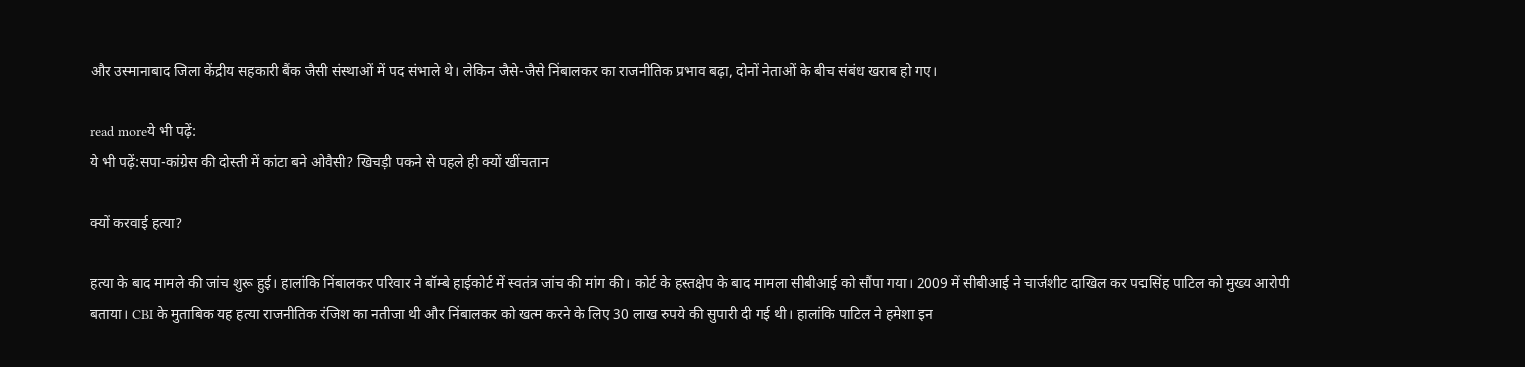और उस्मानाबाद जिला केंद्रीय सहकारी बैंक जैसी संस्थाओं में पद संभाले थे। लेकिन जैसे-जैसे निंबालकर का राजनीतिक प्रभाव बढ़ा, दोनों नेताओं के बीच संबंध खराब हो गए।

read moreये भी पढ़ें:
ये भी पढ़ें:सपा-कांग्रेस की दोस्ती में कांटा बने ओवैसी? खिचड़ी पकने से पहले ही क्यों खींचतान

क्यों करवाई हत्या?

हत्या के बाद मामले की जांच शुरू हुई। हालांकि निंबालकर परिवार ने बॉम्बे हाईकोर्ट में स्वतंत्र जांच की मांग की। कोर्ट के हस्तक्षेप के बाद मामला सीबीआई को सौंपा गया। 2009 में सीबीआई ने चार्जशीट दाखिल कर पद्मसिंह पाटिल को मुख्य आरोपी बताया। CBI के मुताबिक यह हत्या राजनीतिक रंजिश का नतीजा थी और निंबालकर को खत्म करने के लिए 30 लाख रुपये की सुपारी दी गई थी। हालांकि पाटिल ने हमेशा इन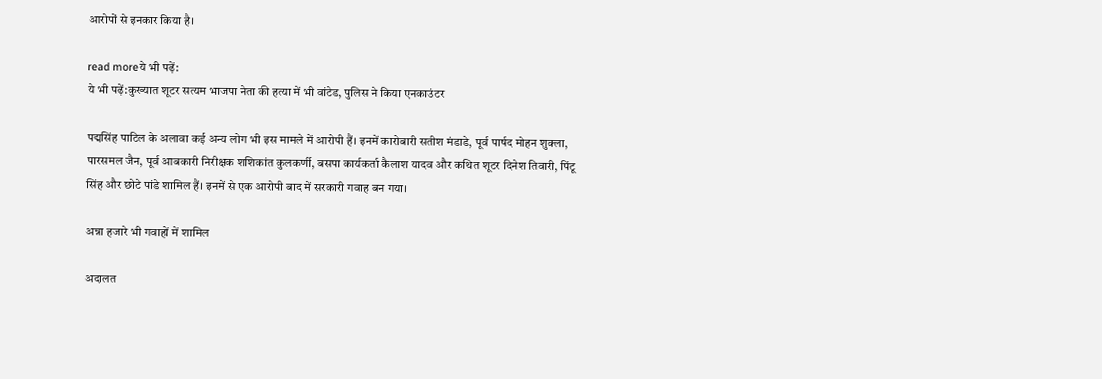आरोपों से इनकार किया है।

read moreये भी पढ़ें:
ये भी पढ़ें:कुख्यात शूटर सत्यम भाजपा नेता की हत्या में भी वांटेड, पुलिस ने किया एनकाउंटर

पद्मसिंह पाटिल के अलावा कई अन्य लोग भी इस मामले में आरोपी हैं। इनमें कारोबारी सतीश मंडाडे, पूर्व पार्षद मोहन शुक्ला, पारसमल जैन, पूर्व आबकारी निरीक्षक शशिकांत कुलकर्णी, बसपा कार्यकर्ता कैलाश यादव और कथित शूटर दिनेश तिवारी, पिंटू सिंह और छोटे पांडे शामिल हैं। इनमें से एक आरोपी बाद में सरकारी गवाह बन गया।

अन्ना हजारे भी गवाहों में शामिल

अदालत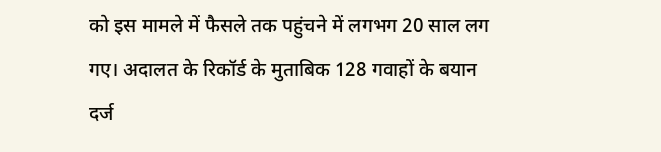को इस मामले में फैसले तक पहुंचने में लगभग 20 साल लग गए। अदालत के रिकॉर्ड के मुताबिक 128 गवाहों के बयान दर्ज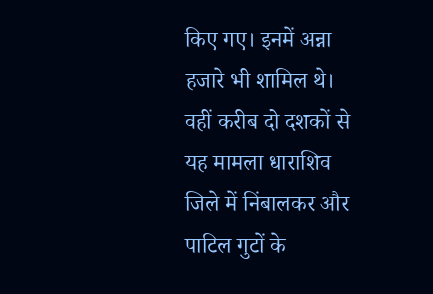किए गए। इनमें अन्ना हजारे भी शामिल थे। वहीं करीब दो दशकों से यह मामला धाराशिव जिले में निंबालकर और पाटिल गुटों के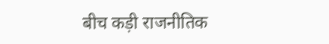बीच कड़ी राजनीतिक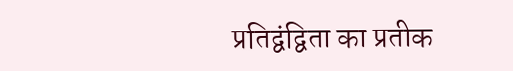प्रतिद्वंद्विता का प्रतीक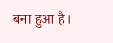बना हुआ है।